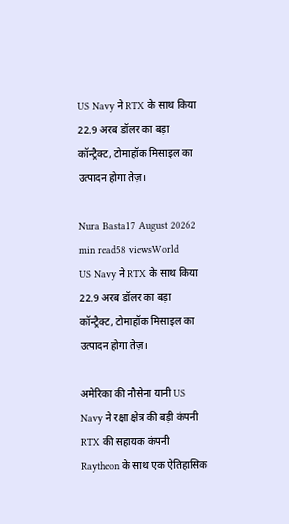US Navy ने RTX के साथ किया 22.9 अरब डॉलर का बड़ा कॉन्ट्रैक्ट, टोमाहॉक मिसाइल का उत्पादन होगा तेज़।

Nura Basta17 August 20262 min read58 viewsWorld
US Navy ने RTX के साथ किया 22.9 अरब डॉलर का बड़ा कॉन्ट्रैक्ट, टोमाहॉक मिसाइल का उत्पादन होगा तेज़।

अमेरिका की नौसेना यानी US Navy ने रक्षा क्षेत्र की बड़ी कंपनी RTX की सहायक कंपनी Raytheon के साथ एक ऐतिहासिक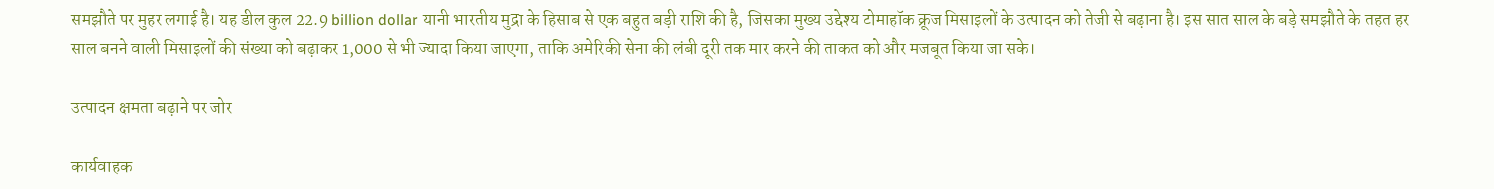समझौते पर मुहर लगाई है। यह डील कुल 22.9 billion dollar यानी भारतीय मुद्रा के हिसाब से एक बहुत बड़ी राशि की है, जिसका मुख्य उद्देश्य टोमाहॉक क्रूज मिसाइलों के उत्पादन को तेजी से बढ़ाना है। इस सात साल के बड़े समझौते के तहत हर साल बनने वाली मिसाइलों की संख्या को बढ़ाकर 1,000 से भी ज्यादा किया जाएगा, ताकि अमेरिकी सेना की लंबी दूरी तक मार करने की ताकत को और मजबूत किया जा सके।

उत्पादन क्षमता बढ़ाने पर जोर

कार्यवाहक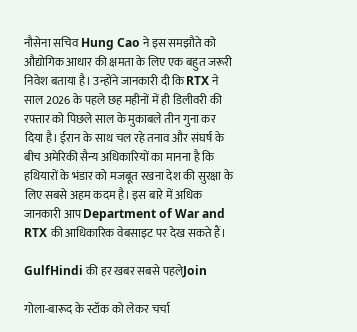नौसेना सचिव Hung Cao ने इस समझौते को औद्योगिक आधार की क्षमता के लिए एक बहुत जरूरी निवेश बताया है। उन्होंने जानकारी दी कि RTX ने साल 2026 के पहले छह महीनों में ही डिलीवरी की रफ्तार को पिछले साल के मुकाबले तीन गुना कर दिया है। ईरान के साथ चल रहे तनाव और संघर्ष के बीच अमेरिकी सैन्य अधिकारियों का मानना है कि हथियारों के भंडार को मजबूत रखना देश की सुरक्षा के लिए सबसे अहम कदम है। इस बारे में अधिक जानकारी आप Department of War and RTX की आधिकारिक वेबसाइट पर देख सकते हैं।

GulfHindi की हर खबर सबसे पहलेJoin

गोला-बारूद के स्टॉक को लेकर चर्चा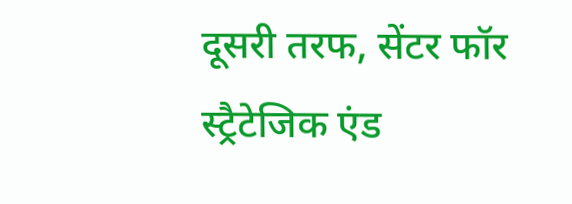दूसरी तरफ, सेंटर फॉर स्ट्रैटेजिक एंड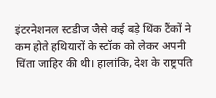इंटरनेशनल स्टडीज जैसे कई बड़े थिंक टैंकों ने कम होते हथियारों के स्टॉक को लेकर अपनी चिंता जाहिर की थी। हालांकि, देश के राष्ट्रपति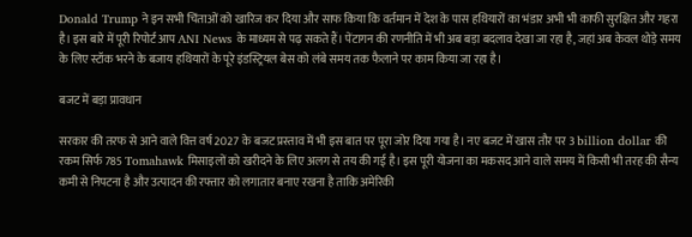Donald Trump ने इन सभी चिंताओं को खारिज कर दिया और साफ किया कि वर्तमान में देश के पास हथियारों का भंडार अभी भी काफी सुरक्षित और गहरा है। इस बारे में पूरी रिपोर्ट आप ANI News के माध्यम से पढ़ सकते हैं। पेंटागन की रणनीति में भी अब बड़ा बदलाव देखा जा रहा है, जहां अब केवल थोड़े समय के लिए स्टॉक भरने के बजाय हथियारों के पूरे इंडस्ट्रियल बेस को लंबे समय तक फैलाने पर काम किया जा रहा है।

बजट में बड़ा प्रावधान

सरकार की तरफ से आने वाले वित्त वर्ष 2027 के बजट प्रस्ताव में भी इस बात पर पूरा जोर दिया गया है। नए बजट में खास तौर पर 3 billion dollar की रकम सिर्फ 785 Tomahawk मिसाइलों को खरीदने के लिए अलग से तय की गई है। इस पूरी योजना का मकसद आने वाले समय में किसी भी तरह की सैन्य कमी से निपटना है और उत्पादन की रफ्तार को लगातार बनाए रखना है ताकि अमेरिकी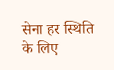सेना हर स्थिति के लिए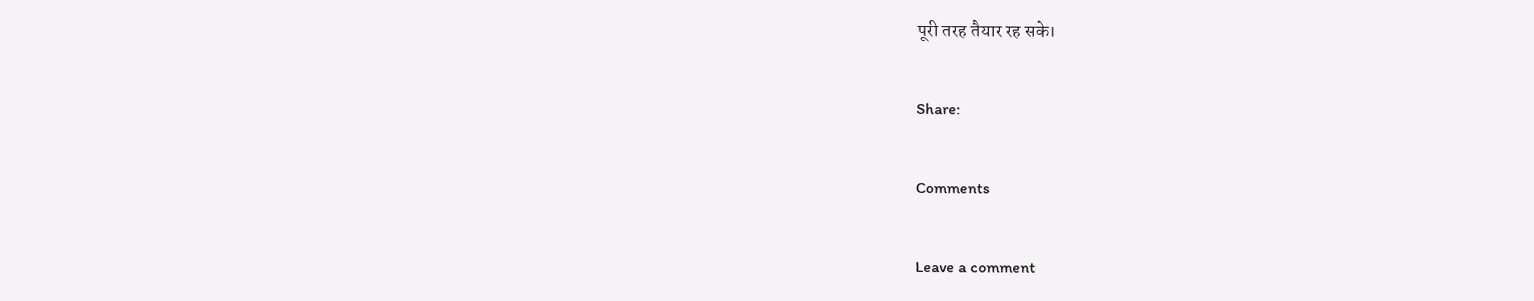पूरी तरह तैयार रह सके।

Share:

Comments

Leave a comment